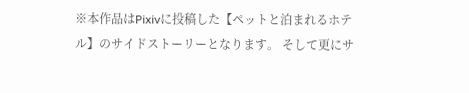※本作品はPixivに投稿した【ペットと泊まれるホテル】のサイドストーリーとなります。 そして更にサ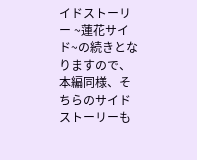イドストーリー ~蓮花サイド~の続きとなりますので、本編同様、そちらのサイドストーリーも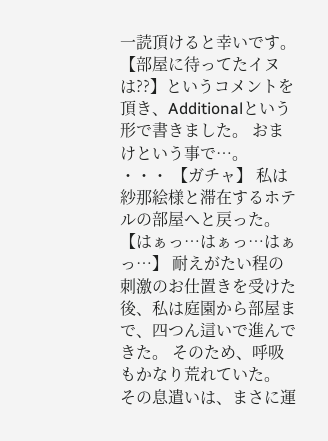一読頂けると幸いです。 【部屋に待ってたイヌは??】というコメントを頂き、Additionalという形で書きました。 おまけという事で…。 ・・・ 【ガチャ】 私は紗那絵様と滞在するホテルの部屋へと戻った。 【はぁっ…はぁっ…はぁっ…】 耐えがたい程の刺激のお仕置きを受けた後、私は庭園から部屋まで、四つん這いで進んできた。 そのため、呼吸もかなり荒れていた。 その息遣いは、まさに運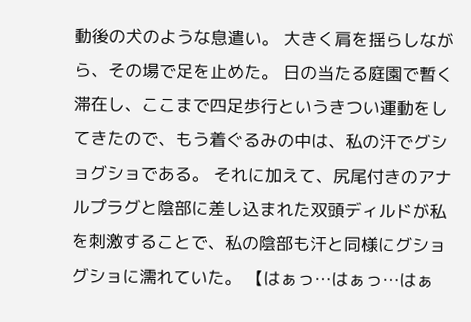動後の犬のような息遣い。 大きく肩を揺らしながら、その場で足を止めた。 日の当たる庭園で暫く滞在し、ここまで四足歩行というきつい運動をしてきたので、もう着ぐるみの中は、私の汗でグショグショである。 それに加えて、尻尾付きのアナルプラグと陰部に差し込まれた双頭ディルドが私を刺激することで、私の陰部も汗と同様にグショグショに濡れていた。 【はぁっ…はぁっ…はぁ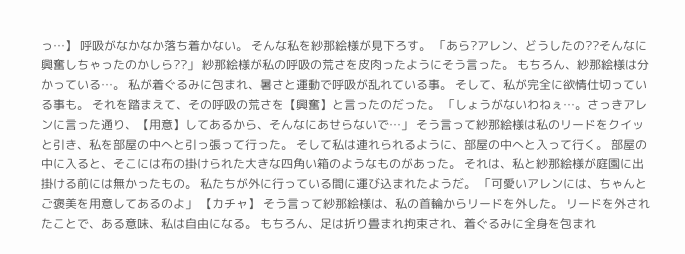っ…】 呼吸がなかなか落ち着かない。 そんな私を紗那絵様が見下ろす。 「あら?アレン、どうしたの??そんなに興奮しちゃったのかしら??」 紗那絵様が私の呼吸の荒さを皮肉ったようにそう言った。 もちろん、紗那絵様は分かっている…。 私が着ぐるみに包まれ、暑さと運動で呼吸が乱れている事。 そして、私が完全に欲情仕切っている事も。 それを踏まえて、その呼吸の荒さを【興奮】と言ったのだった。 「しょうがないわねぇ…。さっきアレンに言った通り、【用意】してあるから、そんなにあせらないで…」 そう言って紗那絵様は私のリードをクイッと引き、私を部屋の中へと引っ張って行った。 そして私は連れられるように、部屋の中へと入って行く。 部屋の中に入ると、そこには布の掛けられた大きな四角い箱のようなものがあった。 それは、私と紗那絵様が庭園に出掛ける前には無かったもの。 私たちが外に行っている間に運び込まれたようだ。 「可愛いアレンには、ちゃんとご褒美を用意してあるのよ」 【カチャ】 そう言って紗那絵様は、私の首輪からリードを外した。 リードを外されたことで、ある意味、私は自由になる。 もちろん、足は折り畳まれ拘束され、着ぐるみに全身を包まれ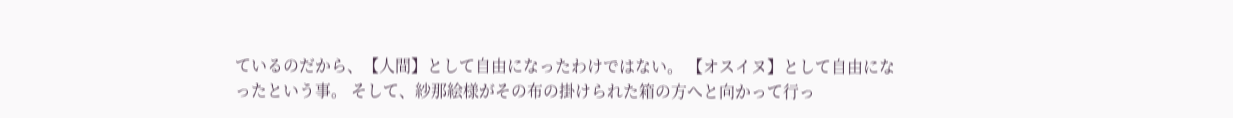ているのだから、【人間】として自由になったわけではない。 【オスイヌ】として自由になったという事。 そして、紗那絵様がその布の掛けられた箱の方へと向かって行っ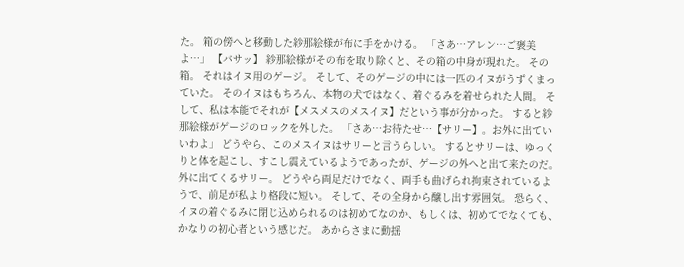た。 箱の傍へと移動した紗那絵様が布に手をかける。 「さあ…アレン…ご褒美よ…」 【バサッ】 紗那絵様がその布を取り除くと、その箱の中身が現れた。 その箱。 それはイヌ用のゲージ。 そして、そのゲージの中には一匹のイヌがうずくまっていた。 そのイヌはもちろん、本物の犬ではなく、着ぐるみを着せられた人間。 そして、私は本能でそれが【メスメスのメスイヌ】だという事が分かった。 すると紗那絵様がゲージのロックを外した。 「さあ…お待たせ…【サリー】。お外に出ていいわよ」 どうやら、このメスイヌはサリーと言うらしい。 するとサリーは、ゆっくりと体を起こし、すこし震えているようであったが、ゲージの外へと出て来たのだ。 外に出てくるサリー。 どうやら両足だけでなく、両手も曲げられ拘束されているようで、前足が私より格段に短い。 そして、その全身から醸し出す雰囲気。 恐らく、イヌの着ぐるみに閉じ込められるのは初めてなのか、もしくは、初めてでなくても、かなりの初心者という感じだ。 あからさまに動揺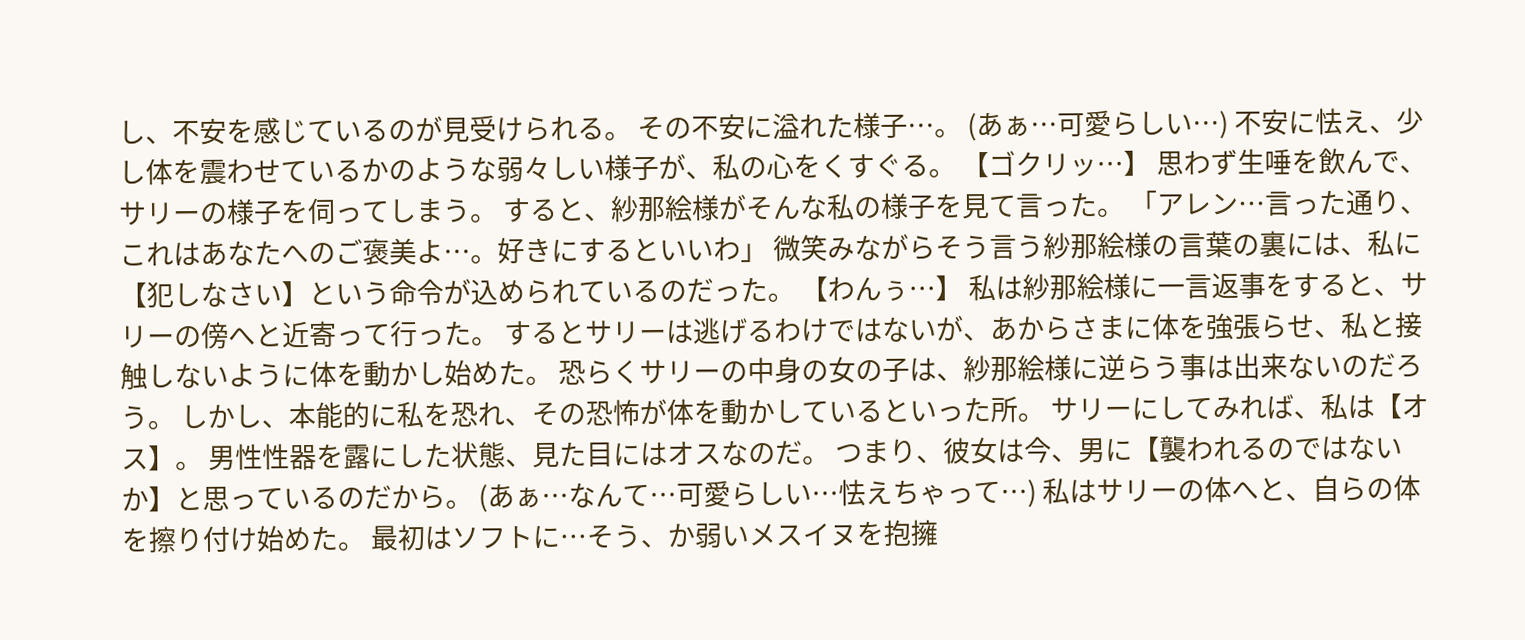し、不安を感じているのが見受けられる。 その不安に溢れた様子…。 (あぁ…可愛らしい…) 不安に怯え、少し体を震わせているかのような弱々しい様子が、私の心をくすぐる。 【ゴクリッ…】 思わず生唾を飲んで、サリーの様子を伺ってしまう。 すると、紗那絵様がそんな私の様子を見て言った。 「アレン…言った通り、これはあなたへのご褒美よ…。好きにするといいわ」 微笑みながらそう言う紗那絵様の言葉の裏には、私に【犯しなさい】という命令が込められているのだった。 【わんぅ…】 私は紗那絵様に一言返事をすると、サリーの傍へと近寄って行った。 するとサリーは逃げるわけではないが、あからさまに体を強張らせ、私と接触しないように体を動かし始めた。 恐らくサリーの中身の女の子は、紗那絵様に逆らう事は出来ないのだろう。 しかし、本能的に私を恐れ、その恐怖が体を動かしているといった所。 サリーにしてみれば、私は【オス】。 男性性器を露にした状態、見た目にはオスなのだ。 つまり、彼女は今、男に【襲われるのではないか】と思っているのだから。 (あぁ…なんて…可愛らしい…怯えちゃって…) 私はサリーの体へと、自らの体を擦り付け始めた。 最初はソフトに…そう、か弱いメスイヌを抱擁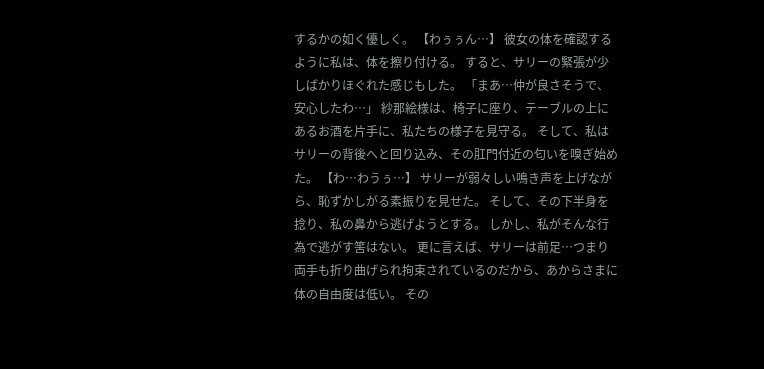するかの如く優しく。 【わぅぅん…】 彼女の体を確認するように私は、体を擦り付ける。 すると、サリーの緊張が少しばかりほぐれた感じもした。 「まあ…仲が良さそうで、安心したわ…」 紗那絵様は、椅子に座り、テーブルの上にあるお酒を片手に、私たちの様子を見守る。 そして、私はサリーの背後へと回り込み、その肛門付近の匂いを嗅ぎ始めた。 【わ…わうぅ…】 サリーが弱々しい鳴き声を上げながら、恥ずかしがる素振りを見せた。 そして、その下半身を捻り、私の鼻から逃げようとする。 しかし、私がそんな行為で逃がす筈はない。 更に言えば、サリーは前足…つまり両手も折り曲げられ拘束されているのだから、あからさまに体の自由度は低い。 その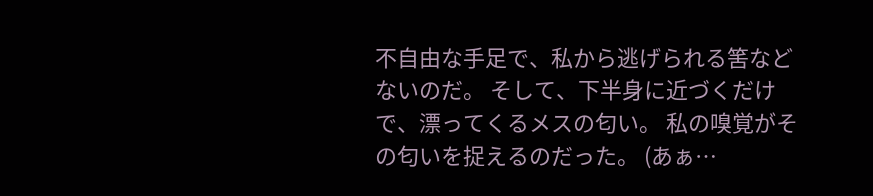不自由な手足で、私から逃げられる筈などないのだ。 そして、下半身に近づくだけで、漂ってくるメスの匂い。 私の嗅覚がその匂いを捉えるのだった。 (あぁ…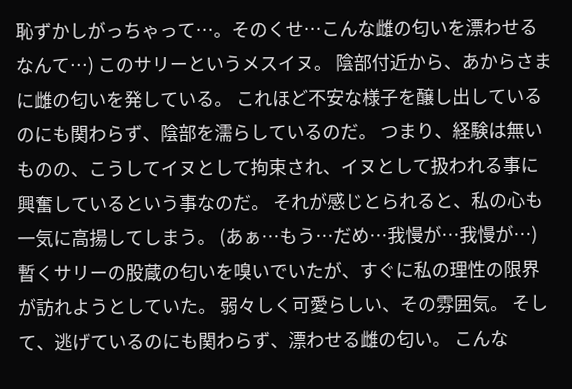恥ずかしがっちゃって…。そのくせ…こんな雌の匂いを漂わせるなんて…) このサリーというメスイヌ。 陰部付近から、あからさまに雌の匂いを発している。 これほど不安な様子を醸し出しているのにも関わらず、陰部を濡らしているのだ。 つまり、経験は無いものの、こうしてイヌとして拘束され、イヌとして扱われる事に興奮しているという事なのだ。 それが感じとられると、私の心も一気に高揚してしまう。 (あぁ…もう…だめ…我慢が…我慢が…) 暫くサリーの股蔵の匂いを嗅いでいたが、すぐに私の理性の限界が訪れようとしていた。 弱々しく可愛らしい、その雰囲気。 そして、逃げているのにも関わらず、漂わせる雌の匂い。 こんな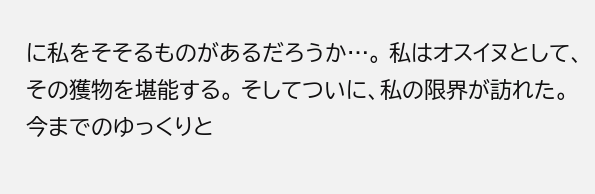に私をそそるものがあるだろうか…。 私はオスイヌとして、その獲物を堪能する。 そしてついに、私の限界が訪れた。 今までのゆっくりと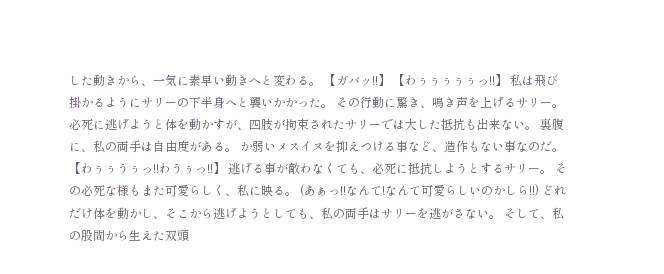した動きから、一気に素早い動きへと変わる。 【ガバッ!!】 【わぅぅぅぅぅっ!!】 私は飛び掛かるようにサリーの下半身へと襲いかかった。 その行動に驚き、鳴き声を上げるサリー。 必死に逃げようと体を動かすが、四肢が拘束されたサリーでは大した抵抗も出来ない。 裏腹に、私の両手は自由度がある。 か弱いメスイヌを抑えつける事など、造作もない事なのだ。 【わぅぅうぅっ!!わうぅっ!!】 逃げる事が敵わなくても、必死に抵抗しようとするサリー。 その必死な様もまた可愛らしく、私に映る。 (あぁっ!!なんて!なんて可愛らしいのかしら!!) どれだけ体を動かし、そこから逃げようとしても、私の両手はサリーを逃がさない。 そして、私の股間から生えた双頭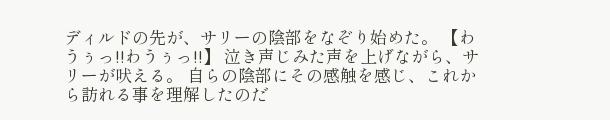ディルドの先が、サリーの陰部をなぞり始めた。 【わうぅっ!!わうぅっ!!】 泣き声じみた声を上げながら、サリーが吠える。 自らの陰部にその感触を感じ、これから訪れる事を理解したのだ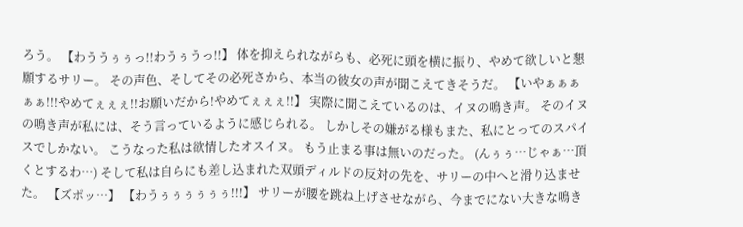ろう。 【わううぅぅっ!!わうぅうっ!!】 体を抑えられながらも、必死に頭を横に振り、やめて欲しいと懇願するサリー。 その声色、そしてその必死さから、本当の彼女の声が聞こえてきそうだ。 【いやぁぁぁぁぁ!!!やめてぇぇぇ!!お願いだから!やめてぇぇぇ!!】 実際に聞こえているのは、イヌの鳴き声。 そのイヌの鳴き声が私には、そう言っているように感じられる。 しかしその嫌がる様もまた、私にとってのスパイスでしかない。 こうなった私は欲情したオスイヌ。 もう止まる事は無いのだった。 (んぅぅ…じゃぁ…頂くとするわ…) そして私は自らにも差し込まれた双頭ディルドの反対の先を、サリーの中へと滑り込ませた。 【ズポッ…】 【わうぅぅぅぅぅぅ!!!】 サリーが腰を跳ね上げさせながら、今までにない大きな鳴き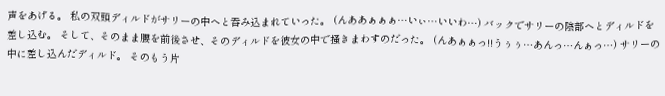声をあげる。 私の双頭ディルドがサリーの中へと吞み込まれていった。 (んああぁぁぁ…いぃ…いいわ…) バックでサリーの陰部へとディルドを差し込む。 そして、そのまま腰を前後させ、そのディルドを彼女の中で掻きまわすのだった。 (んあぁぁっ!!うぅぅ…あんっ…んぁっ…) サリーの中に差し込んだディルド。 そのもう片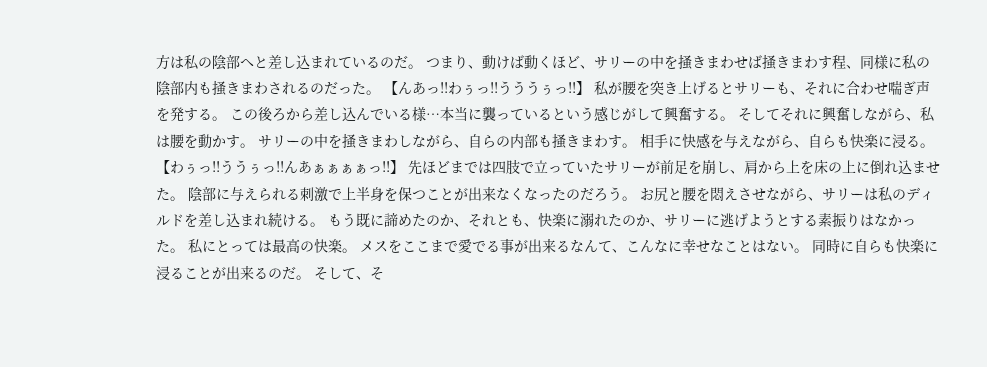方は私の陰部へと差し込まれているのだ。 つまり、動けば動くほど、サリーの中を掻きまわせば掻きまわす程、同様に私の陰部内も掻きまわされるのだった。 【んあっ!!わぅっ!!うううぅっ!!】 私が腰を突き上げるとサリーも、それに合わせ喘ぎ声を発する。 この後ろから差し込んでいる様…本当に襲っているという感じがして興奮する。 そしてそれに興奮しながら、私は腰を動かす。 サリーの中を掻きまわしながら、自らの内部も掻きまわす。 相手に快感を与えながら、自らも快楽に浸る。 【わぅっ!!ううぅっ!!んあぁぁぁぁっ!!】 先ほどまでは四肢で立っていたサリーが前足を崩し、肩から上を床の上に倒れ込ませた。 陰部に与えられる刺激で上半身を保つことが出来なくなったのだろう。 お尻と腰を悶えさせながら、サリーは私のディルドを差し込まれ続ける。 もう既に諦めたのか、それとも、快楽に溺れたのか、サリーに逃げようとする素振りはなかった。 私にとっては最高の快楽。 メスをここまで愛でる事が出来るなんて、こんなに幸せなことはない。 同時に自らも快楽に浸ることが出来るのだ。 そして、そ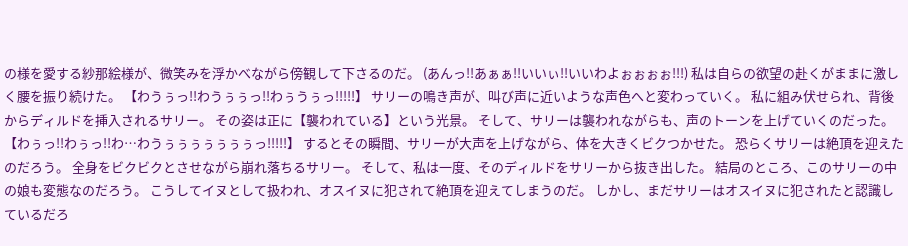の様を愛する紗那絵様が、微笑みを浮かべながら傍観して下さるのだ。 (あんっ!!あぁぁ!!いいぃ!!いいわよぉぉぉぉ!!!) 私は自らの欲望の赴くがままに激しく腰を振り続けた。 【わうぅっ!!わうぅぅっ!!わぅうぅっ!!!!!】 サリーの鳴き声が、叫び声に近いような声色へと変わっていく。 私に組み伏せられ、背後からディルドを挿入されるサリー。 その姿は正に【襲われている】という光景。 そして、サリーは襲われながらも、声のトーンを上げていくのだった。 【わぅっ!!わぅっ!!わ…わうぅぅぅぅぅぅぅっ!!!!!】 するとその瞬間、サリーが大声を上げながら、体を大きくビクつかせた。 恐らくサリーは絶頂を迎えたのだろう。 全身をビクビクとさせながら崩れ落ちるサリー。 そして、私は一度、そのディルドをサリーから抜き出した。 結局のところ、このサリーの中の娘も変態なのだろう。 こうしてイヌとして扱われ、オスイヌに犯されて絶頂を迎えてしまうのだ。 しかし、まだサリーはオスイヌに犯されたと認識しているだろ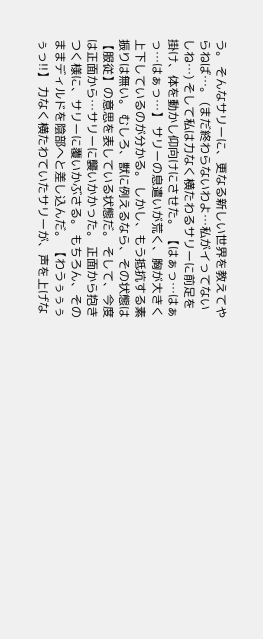う。 そんなサリーに、更なる新しい世界を教えてやらねば…。 (まだ終わらないわよ…私がイってないしね…) そして私は力なく横たわるサリーに前足を掛け、体を動かし仰向けにさせた。 【はぁっ…はぁっ…はぁっ…】 サリーの息遣いが荒く、胸が大きく上下しているのが分かる。 しかし、もう抵抗する素振りは無い。 むしろ、獣に例えるなら、その状態は【服従】の意思を表している状態だ。 そして、今度は正面から…サリーに襲いかかった。 正面から抱きつく様に、サリーに覆いかぶさる。 もちろん、そのままディルドを陰部へと差し込んだ。 【わうぅぅぅぅっ!!】 力なく横たわていたサリーが、声を上げな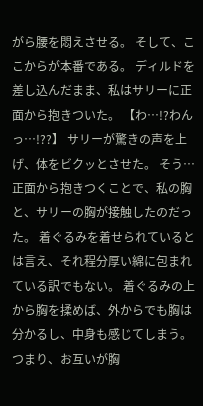がら腰を悶えさせる。 そして、ここからが本番である。 ディルドを差し込んだまま、私はサリーに正面から抱きついた。 【わ…!?わんっ…!??】 サリーが驚きの声を上げ、体をビクッとさせた。 そう…正面から抱きつくことで、私の胸と、サリーの胸が接触したのだった。 着ぐるみを着せられているとは言え、それ程分厚い綿に包まれている訳でもない。 着ぐるみの上から胸を揉めば、外からでも胸は分かるし、中身も感じてしまう。 つまり、お互いが胸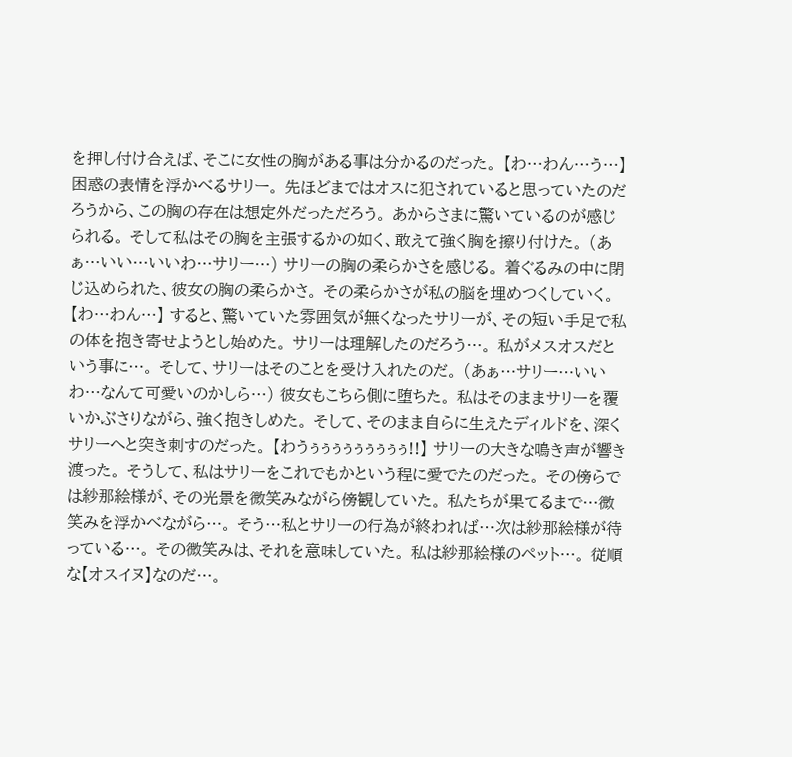を押し付け合えば、そこに女性の胸がある事は分かるのだった。 【わ…わん…う…】 困惑の表情を浮かべるサリー。 先ほどまではオスに犯されていると思っていたのだろうから、この胸の存在は想定外だっただろう。 あからさまに驚いているのが感じられる。 そして私はその胸を主張するかの如く、敢えて強く胸を擦り付けた。 (あぁ…いい…いいわ…サリー…) サリーの胸の柔らかさを感じる。 着ぐるみの中に閉じ込められた、彼女の胸の柔らかさ。 その柔らかさが私の脳を埋めつくしていく。 【わ…わん…】 すると、驚いていた雰囲気が無くなったサリーが、その短い手足で私の体を抱き寄せようとし始めた。 サリーは理解したのだろう…。 私がメスオスだという事に…。 そして、サリーはそのことを受け入れたのだ。 (あぁ…サリー…いいわ…なんて可愛いのかしら…) 彼女もこちら側に堕ちた。 私はそのままサリーを覆いかぶさりながら、強く抱きしめた。 そして、そのまま自らに生えたディルドを、深くサリーへと突き刺すのだった。 【わうぅぅぅぅぅぅぅぅぅ!!】 サリーの大きな鳴き声が響き渡った。 そうして、私はサリーをこれでもかという程に愛でたのだった。 その傍らでは紗那絵様が、その光景を微笑みながら傍観していた。 私たちが果てるまで…微笑みを浮かべながら…。 そう…私とサリーの行為が終われば…次は紗那絵様が待っている…。 その微笑みは、それを意味していた。 私は紗那絵様のペット…。 従順な【オスイヌ】なのだ…。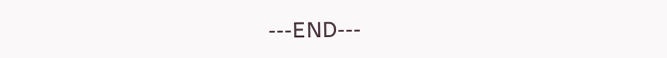---END---